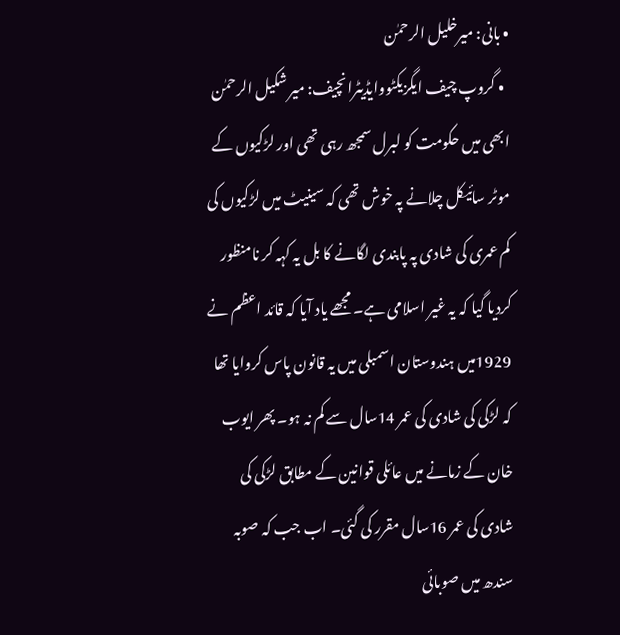• بانی: میرخلیل الرحمٰن
  • گروپ چیف ایگزیکٹووایڈیٹرانچیف: میر شکیل الرحمٰن
ابھی میں حکومت کو لبرل سمجھ رہی تھی اور لڑکیوں کے موٹر سائیکل چلانے پہ خوش تھی کہ سینیٹ میں لڑکیوں کی کم عمری کی شادی پہ پابندی لگانے کا بل یہ کہہ کر نامنظور کردیا گیا کہ یہ غیر اسلامی ہے۔ مجھے یاد آیا کہ قائد اعظم نے 1929میں ہندوستان اسمبلی میں یہ قانون پاس کروایا تھا کہ لڑکی کی شادی کی عمر 14سال سے کم نہ ہو۔ پھر ایوب خان کے زمانے میں عائلی قوانین کے مطابق لڑکی کی شادی کی عمر 16سال مقرر کی گئی۔ اب جب کہ صوبہ سندھ میں صوبائی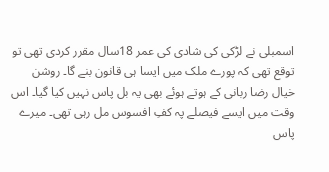اسمبلی نے لڑکی کی شادی کی عمر 18سال مقرر کردی تھی تو توقع تھی کہ پورے ملک میں ایسا ہی قانون بنے گا۔ روشن خیال رضا ربانی کے ہوتے ہوئے بھی یہ بل پاس نہیں کیا گیا۔ اس وقت میں ایسے فیصلے پہ کفِ افسوس مل رہی تھی۔ میرے پاس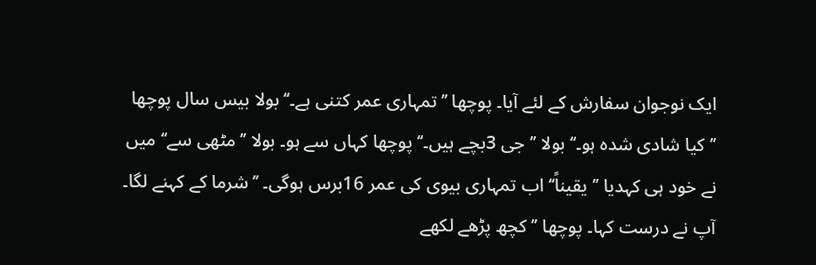ایک نوجوان سفارش کے لئے آیا۔ پوچھا ’’تمہاری عمر کتنی ہے۔‘‘ بولا بیس سال پوچھا ’’کیا شادی شدہ ہو۔‘‘ بولا ’’جی 3بچے ہیں۔‘‘ پوچھا کہاں سے ہو۔ بولا ’’مٹھی سے‘‘ میں نے خود ہی کہدیا ’’یقیناً‘‘ اب تمہاری بیوی کی عمر 16برس ہوگی۔ ’’شرما کے کہنے لگا۔ آپ نے درست کہا۔ پوچھا ’’کچھ پڑھے لکھے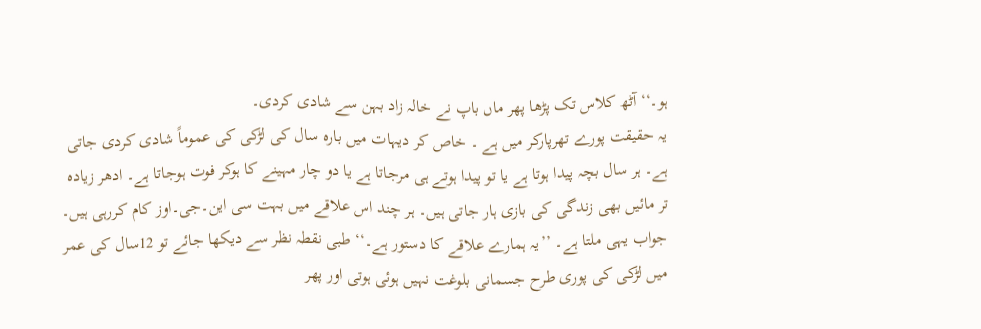ہو۔‘‘ آٹھ کلاس تک پڑھا پھر ماں باپ نے خالہ زاد بہن سے شادی کردی۔
یہ حقیقت پورے تھرپارکر میں ہے ۔ خاص کر دیہات میں بارہ سال کی لڑکی کی عموماً شادی کردی جاتی ہے۔ ہر سال بچہ پیدا ہوتا ہے یا تو پیدا ہوتے ہی مرجاتا ہے یا دو چار مہینے کا ہوکر فوت ہوجاتا ہے۔ ادھر زیادہ تر مائیں بھی زندگی کی بازی ہار جاتی ہیں۔ ہر چند اس علاقے میں بہت سی این۔جی۔اوز کام کررہی ہیں۔ جواب یہی ملتا ہے۔ ’’یہ ہمارے علاقے کا دستور ہے۔‘‘ طبی نقطہ نظر سے دیکھا جائے تو 12سال کی عمر میں لڑکی کی پوری طرح جسمانی بلوغت نہیں ہوئی ہوتی اور پھر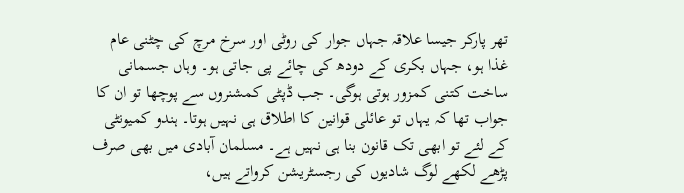تھر پارکر جیسا علاقہ جہاں جوار کی روٹی اور سرخ مرچ کی چٹنی عام غذا ہو، جہاں بکری کے دودھ کی چائے پی جاتی ہو۔ وہاں جسمانی ساخت کتنی کمزور ہوتی ہوگی۔ جب ڈپٹی کمشنروں سے پوچھا تو ان کا جواب تھا کہ یہاں تو عائلی قوانین کا اطلاق ہی نہیں ہوتا۔ ہندو کمیونٹی کے لئے تو ابھی تک قانون بنا ہی نہیں ہے۔ مسلمان آبادی میں بھی صرف پڑھے لکھے لوگ شادیوں کی رجسٹریشن کرواتے ہیں،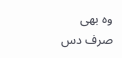وہ بھی صرف دس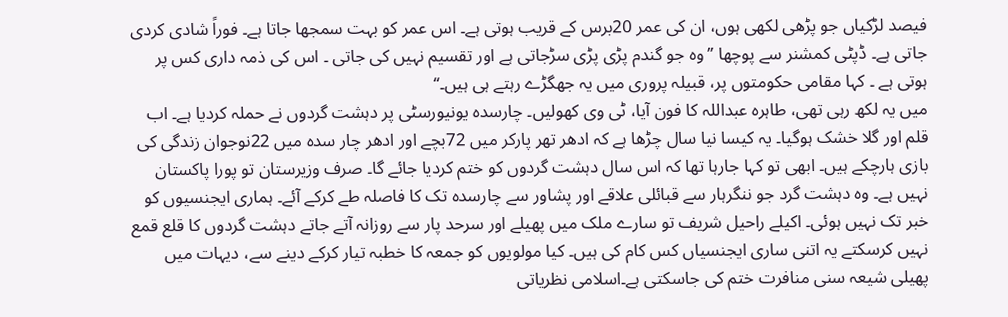فیصد لڑکیاں جو پڑھی لکھی ہوں، ان کی عمر 20برس کے قریب ہوتی ہے۔ اس عمر کو بہت سمجھا جاتا ہے۔ فوراً شادی کردی جاتی ہے۔ ڈپٹی کمشنر سے پوچھا ’’وہ جو گندم پڑی پڑی سڑجاتی ہے اور تقسیم نہیں کی جاتی ۔ اس کی ذمہ داری کس پر ہوتی ہے ۔ کہا مقامی حکومتوں پر، قبیلہ پروری میں یہ جھگڑے رہتے ہی ہیں۔‘‘
میں یہ لکھ رہی تھی، طاہرہ عبداللہ کا فون آیا، ٹی وی کھولیں۔ چارسدہ یونیورسٹی پر دہشت گردوں نے حملہ کردیا ہے۔ اب قلم اور گلا خشک ہوگیا۔ یہ کیسا نیا سال چڑھا ہے کہ ادھر تھر پارکر میں 72بچے اور ادھر چار سدہ میں 22نوجوان زندگی کی بازی ہارچکے ہیں۔ ابھی تو کہا جارہا تھا کہ اس سال دہشت گردوں کو ختم کردیا جائے گا۔ صرف وزیرستان تو پورا پاکستان نہیں ہے۔ وہ دہشت گرد جو ننگرہار سے قبائلی علاقے اور پشاور سے چارسدہ تک کا فاصلہ طے کرکے آئے۔ ہماری ایجنسیوں کو خبر تک نہیں ہوئی۔ اکیلے راحیل شریف تو سارے ملک میں پھیلے اور سرحد پار سے روزانہ آتے جاتے دہشت گردوں کا قلع قمع نہیں کرسکتے یہ اتنی ساری ایجنسیاں کس کام کی ہیں۔ کیا مولویوں کو جمعہ کا خطبہ تیار کرکے دینے سے، دیہات میں پھیلی شیعہ سنی منافرت ختم کی جاسکتی ہے۔اسلامی نظریاتی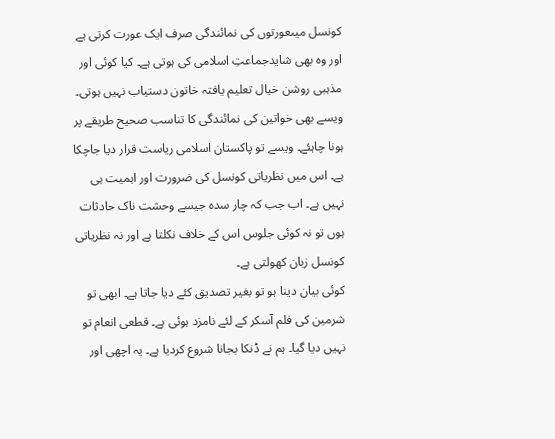کونسل میںعورتوں کی نمائندگی صرف ایک عورت کرتی ہے اور وہ بھی شایدجماعتِ اسلامی کی ہوتی ہے۔ کیا کوئی اور مذہبی روشن خیال تعلیم یافتہ خاتون دستیاب نہیں ہوتی۔ ویسے بھی خواتین کی نمائندگی کا تناسب صحیح طریقے پر ہونا چاہئے۔ ویسے تو پاکستان اسلامی ریاست قرار دیا جاچکا ہے۔ اس میں نظریاتی کونسل کی ضرورت اور اہمیت ہی نہیں ہے۔ اب جب کہ چار سدہ جیسے وحشت ناک حادثات ہوں تو نہ کوئی جلوس اس کے خلاف نکلتا ہے اور نہ نظریاتی کونسل زبان کھولتی ہے۔
کوئی بیان دینا ہو تو بغیر تصدیق کئے دیا جاتا ہے۔ ابھی تو شرمین کی فلم آسکر کے لئے نامزد ہوئی ہے۔ قطعی انعام تو نہیں دیا گیا۔ ہم نے ڈنکا بجانا شروع کردیا ہے۔ یہ اچھی اور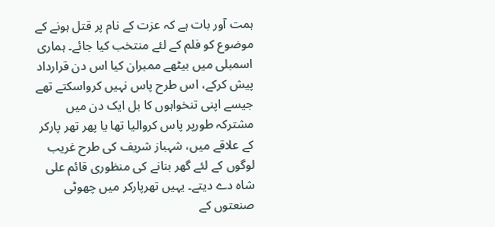ہمت آور بات ہے کہ عزت کے نام پر قتل ہونے کے موضوع کو فلم کے لئے منتخب کیا جائے۔ ہماری اسمبلی میں بیٹھے ممبران کیا اس دن قرارداد پیش کرکے، اس طرح پاس نہیں کرواسکتے تھے جیسے اپنی تنخواہوں کا بل ایک دن میں مشترکہ طورپر پاس کروالیا تھا یا پھر تھر پارکر کے علاقے میں، شہباز شریف کی طرح غریب لوگوں کے لئے گھر بنانے کی منظوری قائم علی شاہ دے دیتے۔ یہیں تھرپارکر میں چھوٹی صنعتوں کے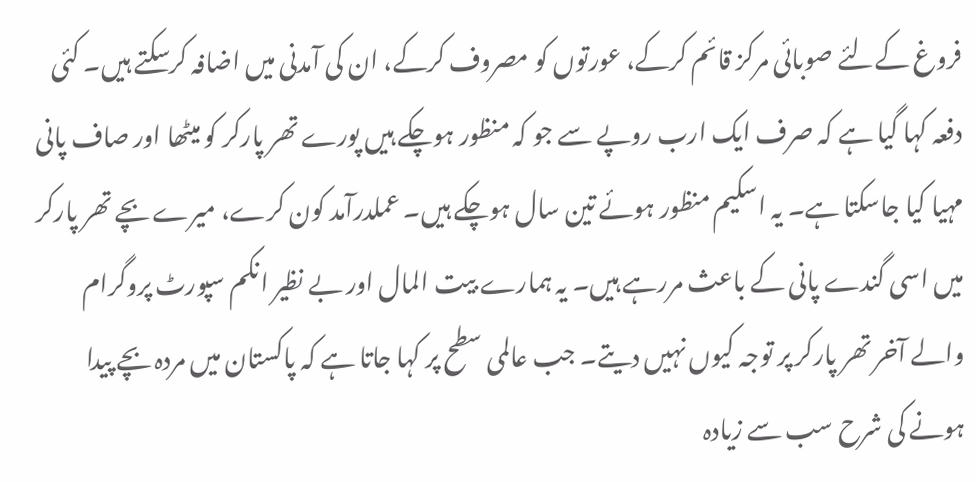فروغ کےلئے صوبائی مرکز قائم کرکے، عورتوں کو مصروف کرکے، ان کی آمدنی میں اضافہ کرسکتے ہیں۔ کئی دفعہ کہا گیا ہے کہ صرف ایک ارب روپے سے جو کہ منظور ہوچکے ہیں پورے تھر پارکر کو میٹھا اور صاف پانی مہیا کیا جاسکتا ہے۔ یہ اسکیم منظور ہوئے تین سال ہوچکے ہیں۔ عملدرآمد کون کرے، میرے بچے تھر پارکر میں اسی گندے پانی کے باعث مررہے ہیں۔ یہ ہمارے بیت المال اور بے نظیر انکم سپورٹ پروگرام والے آخر تھر پارکر پر توجہ کیوں نہیں دیتے۔ جب عالمی سطح پر کہا جاتا ہے کہ پاکستان میں مردہ بچے پیدا ہونے کی شرح سب سے زیادہ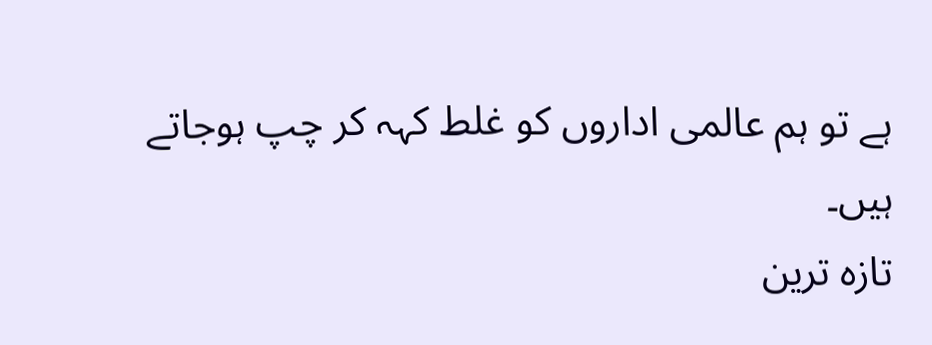ہے تو ہم عالمی اداروں کو غلط کہہ کر چپ ہوجاتے ہیں۔
تازہ ترین